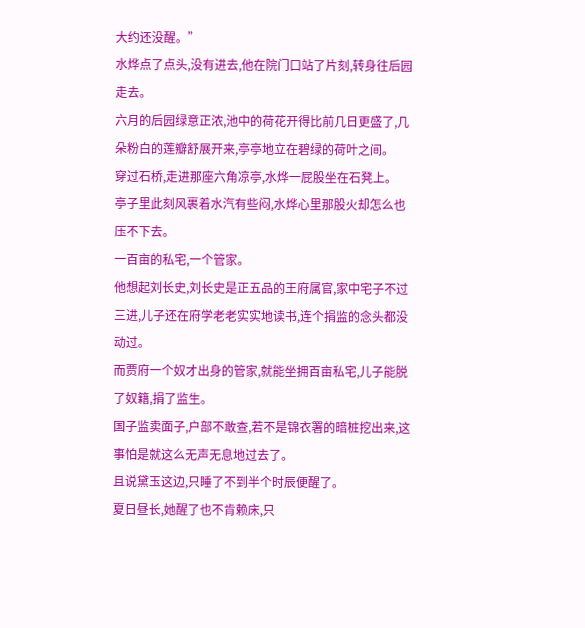大约还没醒。”
水烨点了点头,没有进去,他在院门口站了片刻,转身往后园走去。
六月的后园绿意正浓,池中的荷花开得比前几日更盛了,几朵粉白的莲瓣舒展开来,亭亭地立在碧绿的荷叶之间。
穿过石桥,走进那座六角凉亭,水烨一屁股坐在石凳上。
亭子里此刻风裹着水汽有些闷,水烨心里那股火却怎么也压不下去。
一百亩的私宅,一个管家。
他想起刘长史,刘长史是正五品的王府属官,家中宅子不过三进,儿子还在府学老老实实地读书,连个捐监的念头都没动过。
而贾府一个奴才出身的管家,就能坐拥百亩私宅,儿子能脱了奴籍,捐了监生。
国子监卖面子,户部不敢查,若不是锦衣署的暗桩挖出来,这事怕是就这么无声无息地过去了。
且说黛玉这边,只睡了不到半个时辰便醒了。
夏日昼长,她醒了也不肯赖床,只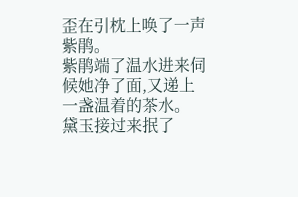歪在引枕上唤了一声紫鹃。
紫鹃端了温水进来伺候她净了面,又递上一盏温着的茶水。
黛玉接过来抿了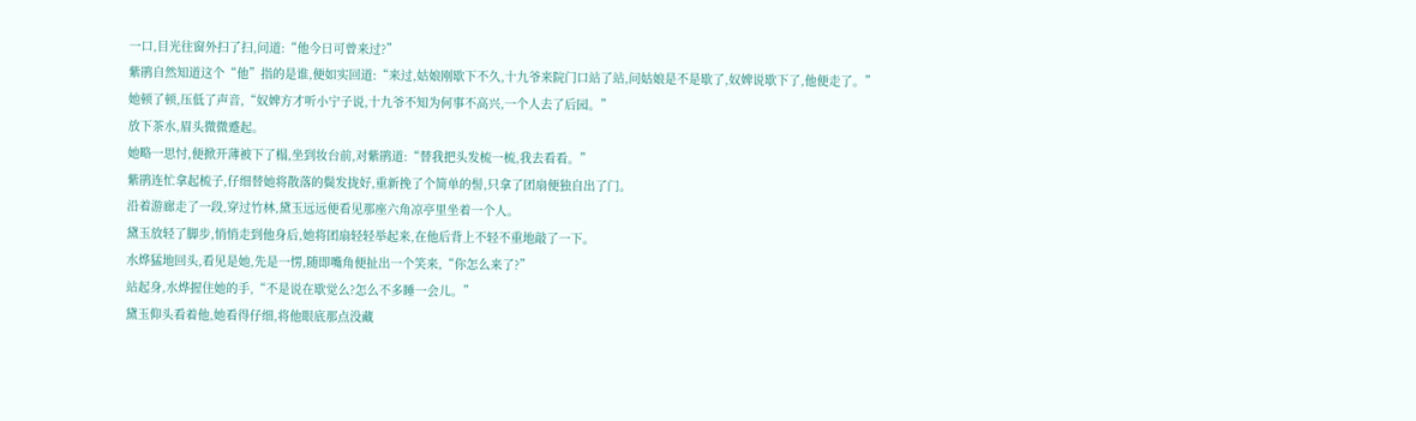一口,目光往窗外扫了扫,问道:“他今日可曾来过?”
紫鹃自然知道这个“他”指的是谁,便如实回道:“来过,姑娘刚歇下不久,十九爷来院门口站了站,问姑娘是不是歇了,奴婢说歇下了,他便走了。”
她顿了顿,压低了声音,“奴婢方才听小宁子说,十九爷不知为何事不高兴,一个人去了后园。”
放下茶水,眉头微微蹙起。
她略一思忖,便掀开薄被下了榻,坐到妆台前,对紫鹃道:“替我把头发梳一梳,我去看看。”
紫鹃连忙拿起梳子,仔细替她将散落的鬓发拢好,重新挽了个简单的髻,只拿了团扇便独自出了门。
沿着游廊走了一段,穿过竹林,黛玉远远便看见那座六角凉亭里坐着一个人。
黛玉放轻了脚步,悄悄走到他身后,她将团扇轻轻举起来,在他后背上不轻不重地敲了一下。
水烨猛地回头,看见是她,先是一愣,随即嘴角便扯出一个笑来,“你怎么来了?”
站起身,水烨握住她的手,“不是说在歇觉么?怎么不多睡一会儿。”
黛玉仰头看着他,她看得仔细,将他眼底那点没藏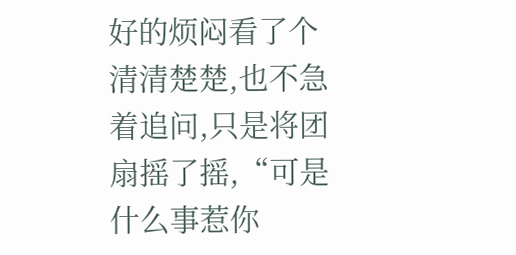好的烦闷看了个清清楚楚,也不急着追问,只是将团扇摇了摇,“可是什么事惹你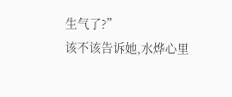生气了?”
该不该告诉她,水烨心里